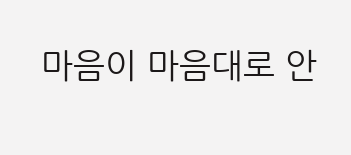마음이 마음대로 안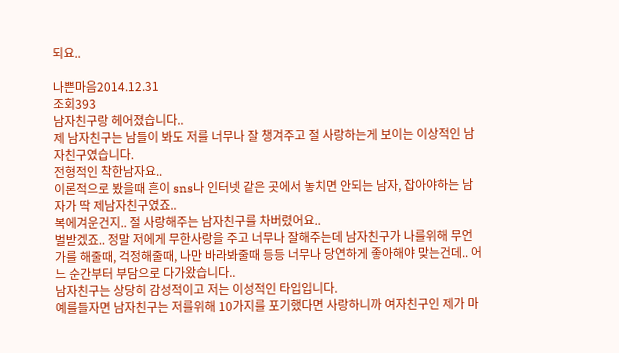되요..

나쁜마음2014.12.31
조회393
남자친구랑 헤어졌습니다..
제 남자친구는 남들이 봐도 저를 너무나 잘 챙겨주고 절 사랑하는게 보이는 이상적인 남자친구였습니다.
전형적인 착한남자요..
이론적으로 봤을때 흔이 sns나 인터넷 같은 곳에서 놓치면 안되는 남자, 잡아야하는 남자가 딱 제남자친구였죠..
복에겨운건지.. 절 사랑해주는 남자친구를 차버렸어요..
벌받겠죠.. 정말 저에게 무한사랑을 주고 너무나 잘해주는데 남자친구가 나를위해 무언가를 해줄때, 걱정해줄때, 나만 바라봐줄때 등등 너무나 당연하게 좋아해야 맞는건데.. 어느 순간부터 부담으로 다가왔습니다..
남자친구는 상당히 감성적이고 저는 이성적인 타입입니다.
예를들자면 남자친구는 저를위해 10가지를 포기했다면 사랑하니까 여자친구인 제가 마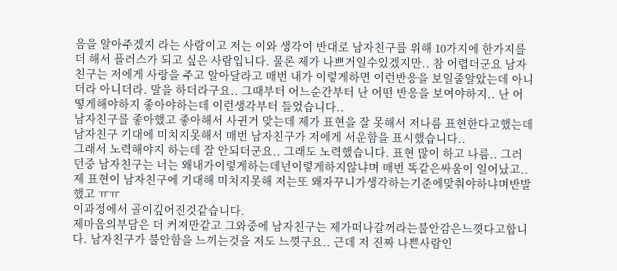음을 알아주겠지 라는 사람이고 저는 이와 생각이 반대로 남자친구를 위해 10가지에 한가지를 더 해서 플러스가 되고 싶은 사람입니다. 물론 제가 나쁘거일수있겠지만.. 참 어렵더군요 남자친구는 저에게 사랑을 주고 알아달라고 매번 내가 이렇게하면 이런반응을 보일줄알았는데 아니더라 아니더라. 말을 하더라구요.. 그때부터 어느순간부터 난 어떤 반응을 보여야하지.. 난 어떻게해야하지 좋아야하는데 이런생각부터 들었습니다..
남자친구를 좋아했고 좋아해서 사귄거 맞는데 제가 표현을 잘 못해서 저나름 표현한다고했는데 남자친구 기대에 미치지못해서 매번 남자친구가 저에게 서운함을 표시했습니다..
그래서 노력해야지 하는데 잘 안되더군요.. 그래도 노력했습니다. 표현 많이 하고 나름.. 그러던중 남자친구는 너는 왜내가이렇게하는데넌이렇게하지않냐며 매번 똑같은싸움이 일어났고.. 제 표현이 남자친구에 기대해 미치지못해 저는또 왜자꾸니가생각하는기준에맞춰야하냐며반발했고 ㅠㅠ
이과정에서 골이깊어진것같습니다.
제마음의부담은 더 커져만같고 그와중에 남자친구는 제가떠나갈꺼라는불안감은느꼇다고합니다. 남자친구가 불안함을 느끼는것을 저도 느꼇구요.. 근데 저 진짜 나쁜사람인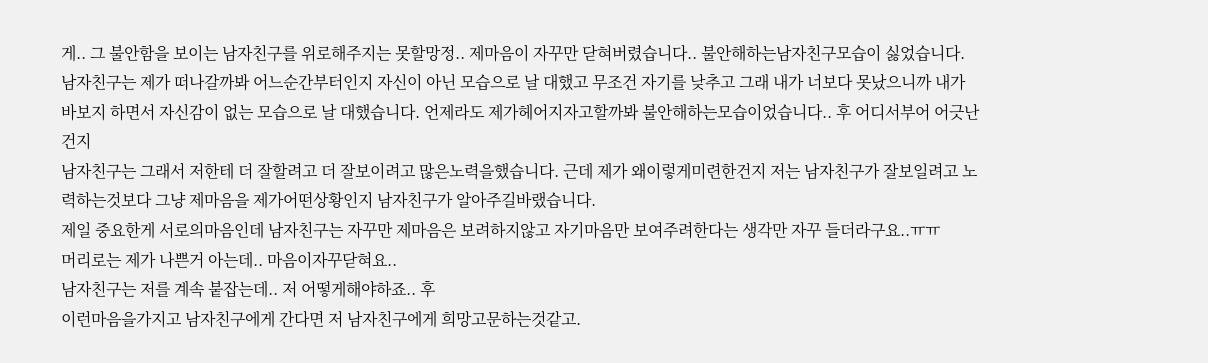게.. 그 불안함을 보이는 남자친구를 위로해주지는 못할망정.. 제마음이 자꾸만 닫혀버렸습니다.. 불안해하는남자친구모습이 싫었습니다. 남자친구는 제가 떠나갈까봐 어느순간부터인지 자신이 아닌 모습으로 날 대했고 무조건 자기를 낮추고 그래 내가 너보다 못났으니까 내가 바보지 하면서 자신감이 없는 모습으로 날 대했습니다. 언제라도 제가헤어지자고할까봐 불안해하는모습이었습니다.. 후 어디서부어 어긋난건지
남자친구는 그래서 저한테 더 잘할려고 더 잘보이려고 많은노력을했습니다. 근데 제가 왜이렇게미련한건지 저는 남자친구가 잘보일려고 노력하는것보다 그냥 제마음을 제가어떤상황인지 남자친구가 알아주길바랬습니다.
제일 중요한게 서로의마음인데 남자친구는 자꾸만 제마음은 보려하지않고 자기마음만 보여주려한다는 생각만 자꾸 들더라구요..ㅠㅠ
머리로는 제가 나쁜거 아는데.. 마음이자꾸닫혀요..
남자친구는 저를 계속 붙잡는데.. 저 어떻게해야하죠.. 후
이런마음을가지고 남자친구에게 간다면 저 남자친구에게 희망고문하는것같고.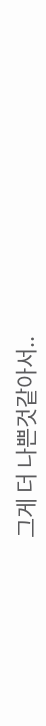그게 더 나쁜것같아서..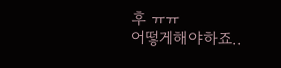후 ㅠㅠ
어떻게해야하죠..